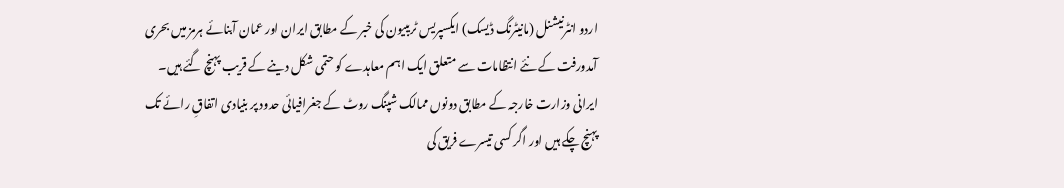اردو انٹرنیشنل (مانیٹرنگ ڈیسک) ایکسپریس ٹریبیون کی خبر کے مطابق ایران اور عمان آبنائے ہرمز میں بحری آمدورفت کے نئے انتظامات سے متعلق ایک اہم معاہدے کو حتمی شکل دینے کے قریب پہنچ گئے ہیں۔ ایرانی وزارت خارجہ کے مطابق دونوں ممالک شپنگ روٹ کے جغرافیائی حدود پر بنیادی اتفاقِ رائے تک پہنچ چکے ہیں اور اگر کسی تیسرے فریق کی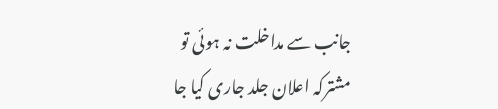جانب سے مداخلت نہ ہوئی تو مشترکہ اعلان جلد جاری کیا جا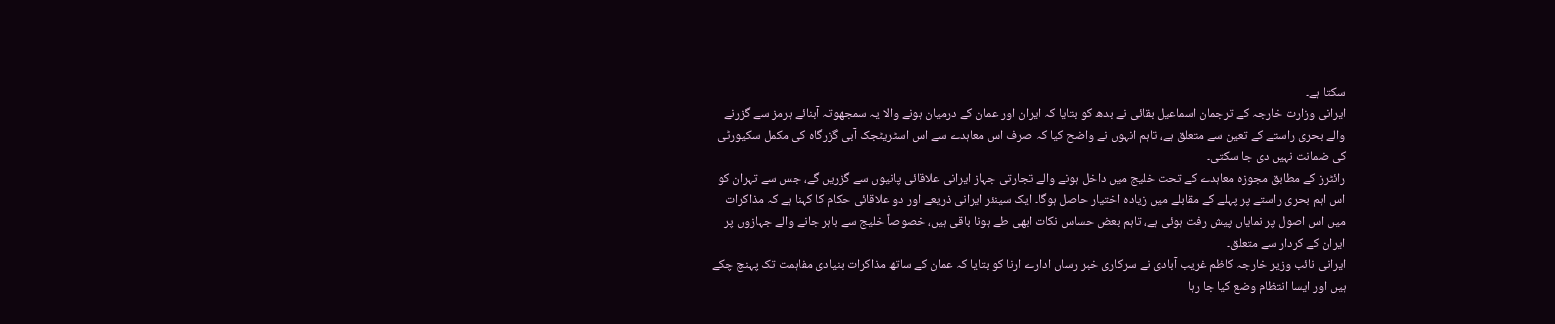سکتا ہے۔
ایرانی وزارت خارجہ کے ترجمان اسماعیل بقائی نے بدھ کو بتایا کہ ایران اور عمان کے درمیان ہونے والا یہ سمجھوتہ آبنائے ہرمز سے گزرنے والے بحری راستے کے تعین سے متعلق ہے، تاہم انہوں نے واضح کیا کہ صرف اس معاہدے سے اس اسٹریٹجک آبی گزرگاہ کی مکمل سکیورٹی کی ضمانت نہیں دی جا سکتی۔
رائٹرز کے مطابق مجوزہ معاہدے کے تحت خلیج میں داخل ہونے والے تجارتی جہاز ایرانی علاقائی پانیوں سے گزریں گے، جس سے تہران کو اس اہم بحری راستے پر پہلے کے مقابلے میں زیادہ اختیار حاصل ہوگا۔ ایک سینئر ایرانی ذریعے اور دو علاقائی حکام کا کہنا ہے کہ مذاکرات میں اس اصول پر نمایاں پیش رفت ہوئی ہے، تاہم بعض حساس نکات ابھی طے ہونا باقی ہیں، خصوصاً خلیج سے باہر جانے والے جہازوں پر ایران کے کردار سے متعلق۔
ایرانی نائب وزیر خارجہ کاظم غریب آبادی نے سرکاری خبر رساں ادارے ارنا کو بتایا کہ عمان کے ساتھ مذاکرات بنیادی مفاہمت تک پہنچ چکے ہیں اور ایسا انتظام وضع کیا جا رہا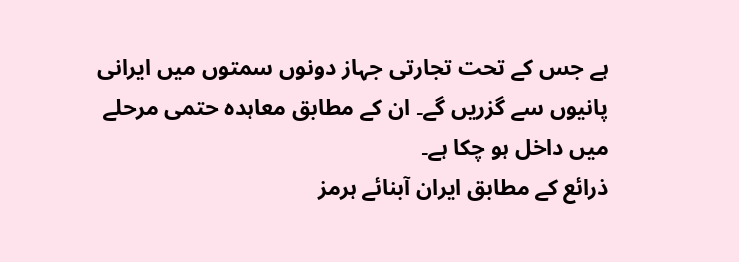ہے جس کے تحت تجارتی جہاز دونوں سمتوں میں ایرانی پانیوں سے گزریں گے۔ ان کے مطابق معاہدہ حتمی مرحلے میں داخل ہو چکا ہے۔
ذرائع کے مطابق ایران آبنائے ہرمز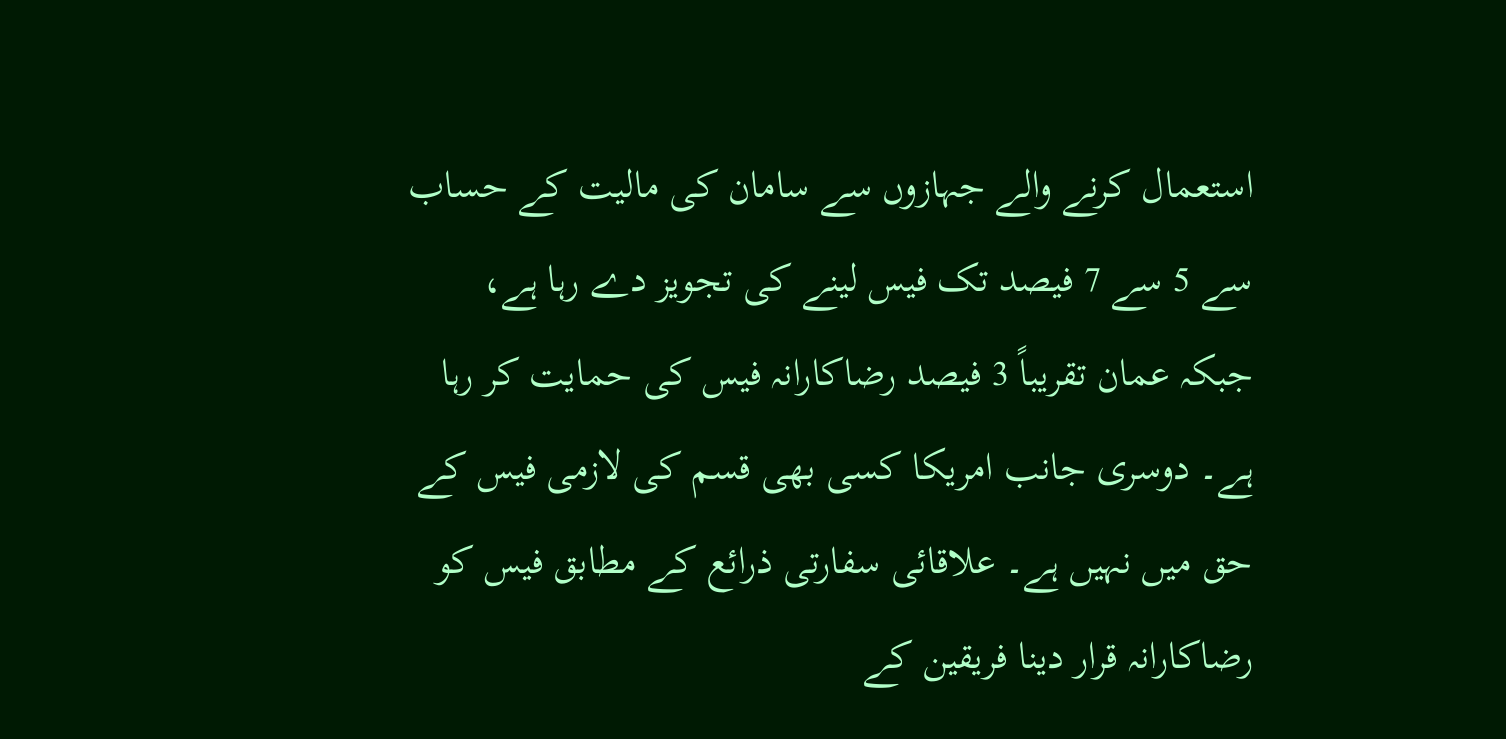استعمال کرنے والے جہازوں سے سامان کی مالیت کے حساب سے 5 سے 7 فیصد تک فیس لینے کی تجویز دے رہا ہے، جبکہ عمان تقریباً 3 فیصد رضاکارانہ فیس کی حمایت کر رہا ہے۔ دوسری جانب امریکا کسی بھی قسم کی لازمی فیس کے حق میں نہیں ہے۔ علاقائی سفارتی ذرائع کے مطابق فیس کو رضاکارانہ قرار دینا فریقین کے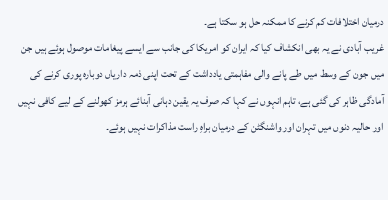درمیان اختلافات کم کرنے کا ممکنہ حل ہو سکتا ہے۔
غریب آبادی نے یہ بھی انکشاف کیا کہ ایران کو امریکا کی جانب سے ایسے پیغامات موصول ہوئے ہیں جن میں جون کے وسط میں طے پانے والی مفاہمتی یادداشت کے تحت اپنی ذمہ داریاں دوبارہ پوری کرنے کی آمادگی ظاہر کی گئی ہے، تاہم انہوں نے کہا کہ صرف یہ یقین دہانی آبنائے ہرمز کھولنے کے لیے کافی نہیں اور حالیہ دنوں میں تہران اور واشنگٹن کے درمیان براہِ راست مذاکرات نہیں ہوئے۔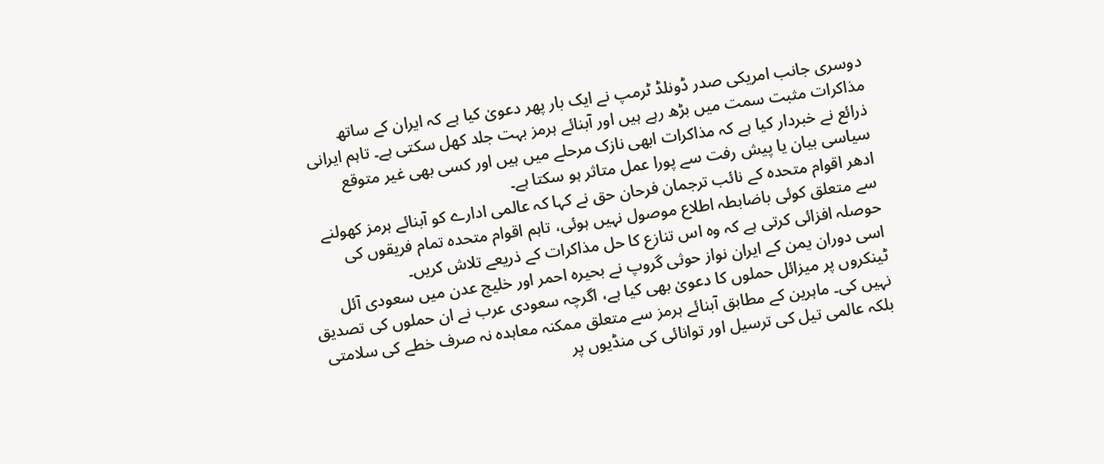دوسری جانب امریکی صدر ڈونلڈ ٹرمپ نے ایک بار پھر دعویٰ کیا ہے کہ ایران کے ساتھ مذاکرات مثبت سمت میں بڑھ رہے ہیں اور آبنائے ہرمز بہت جلد کھل سکتی ہے۔ تاہم ایرانی ذرائع نے خبردار کیا ہے کہ مذاکرات ابھی نازک مرحلے میں ہیں اور کسی بھی غیر متوقع سیاسی بیان یا پیش رفت سے پورا عمل متاثر ہو سکتا ہے۔
ادھر اقوام متحدہ کے نائب ترجمان فرحان حق نے کہا کہ عالمی ادارے کو آبنائے ہرمز کھولنے سے متعلق کوئی باضابطہ اطلاع موصول نہیں ہوئی، تاہم اقوام متحدہ تمام فریقوں کی حوصلہ افزائی کرتی ہے کہ وہ اس تنازع کا حل مذاکرات کے ذریعے تلاش کریں۔
اسی دوران یمن کے ایران نواز حوثی گروپ نے بحیرہ احمر اور خلیج عدن میں سعودی آئل ٹینکروں پر میزائل حملوں کا دعویٰ بھی کیا ہے، اگرچہ سعودی عرب نے ان حملوں کی تصدیق نہیں کی۔ ماہرین کے مطابق آبنائے ہرمز سے متعلق ممکنہ معاہدہ نہ صرف خطے کی سلامتی بلکہ عالمی تیل کی ترسیل اور توانائی کی منڈیوں پر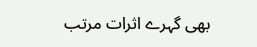بھی گہرے اثرات مرتب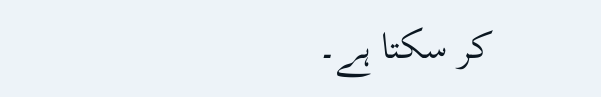کر سکتا ہے۔